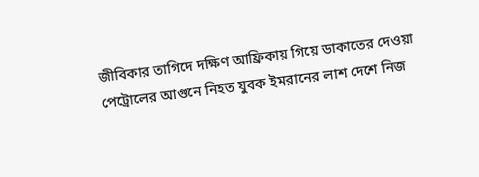জীবিকার তাগিদে দক্ষিণ আফ্রিকায় গিয়ে ডাকাতের দেওয়া পেট্রোলের আগুনে নিহত যুবক ইমরানের লাশ দেশে নিজ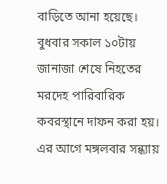বাড়িতে আনা হয়েছে।
বুধবার সকাল ১০টায় জানাজা শেষে নিহতের মরদেহ পারিবারিক কবরস্থানে দাফন করা হয়।
এর আগে মঙ্গলবার সন্ধ্যায়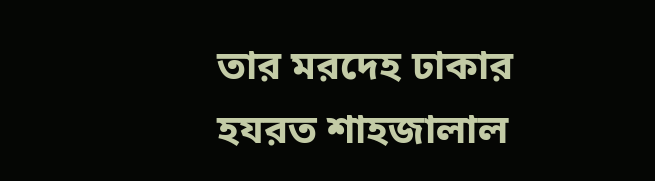তার মরদেহ ঢাকার হযরত শাহজালাল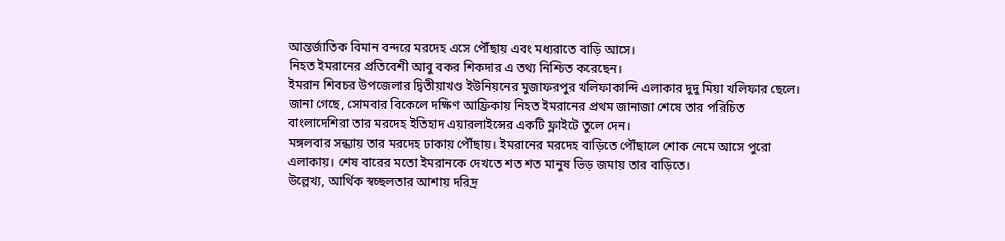আন্তর্জাতিক বিমান বন্দরে মরদেহ এসে পৌঁছায় এবং মধ্যরাতে বাড়ি আসে।
নিহত ইমরানের প্রতিবেশী আবু বকর শিকদার এ তথ্য নিশ্চিত করেছেন।
ইমরান শিবচর উপজেলার দ্বিতীয়াখণ্ড ইউনিয়নের মুজাফরপুর খলিফাকান্দি এলাকার দুদু মিয়া খলিফার ছেলে।
জানা গেছে, সোমবার বিকেলে দক্ষিণ আফ্রিকায় নিহত ইমরানের প্রথম জানাজা শেষে তার পরিচিত বাংলাদেশিরা তার মরদেহ ইতিহাদ এয়ারলাইন্সের একটি ফ্লাইটে তুলে দেন।
মঙ্গলবার সন্ধ্যায় তার মরদেহ ঢাকায় পৌঁছায়। ইমরানের মরদেহ বাড়িতে পৌঁছালে শোক নেমে আসে পুরো এলাকায়। শেষ বারের মতো ইমরানকে দেখতে শত শত মানুষ ভিড় জমায় তার বাড়িতে।
উল্লেখ্য, আর্থিক স্বচ্ছলতার আশায় দরিদ্র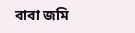বাবা জমি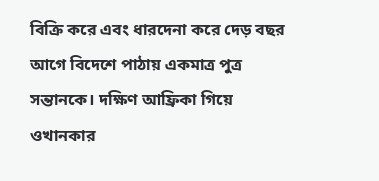বিক্রি করে এবং ধারদেনা করে দেড় বছর আগে বিদেশে পাঠায় একমাত্র পুত্র সন্তানকে। দক্ষিণ আফ্রিকা গিয়ে ওখানকার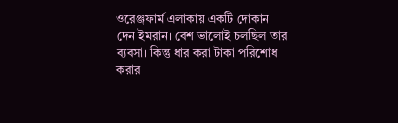ওরেঞ্জফার্ম এলাকায় একটি দোকান দেন ইমরান। বেশ ভালোই চলছিল তার ব্যবসা। কিন্তু ধার করা টাকা পরিশোধ করার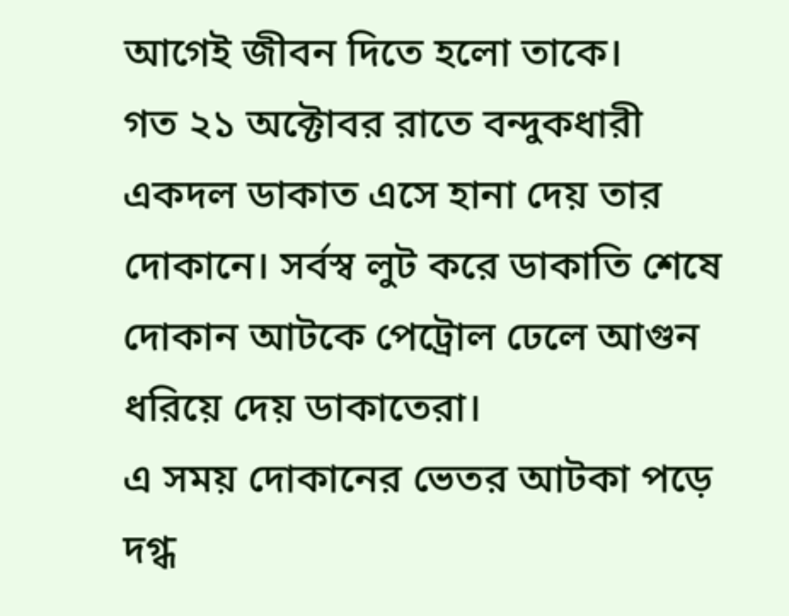আগেই জীবন দিতে হলো তাকে।
গত ২১ অক্টোবর রাতে বন্দুকধারী একদল ডাকাত এসে হানা দেয় তার দোকানে। সর্বস্ব লুট করে ডাকাতি শেষে দোকান আটকে পেট্রোল ঢেলে আগুন ধরিয়ে দেয় ডাকাতেরা।
এ সময় দোকানের ভেতর আটকা পড়ে দগ্ধ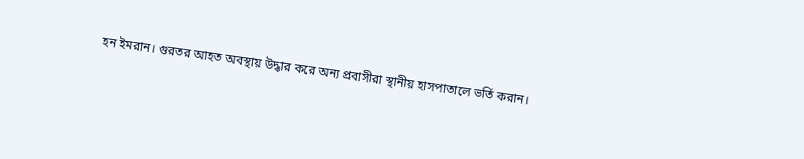হন ইমরান। গুরতর আহত অবস্থায় উদ্ধার করে অন্য প্রবাসীরা স্থানীয় হাসপাতালে ভর্তি করান।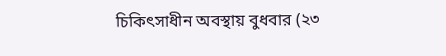চিকিৎসাধীন অবস্থায় বুধবার (২৩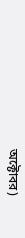অক্টোবর)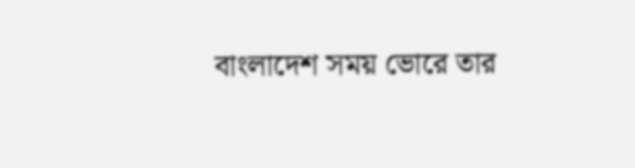বাংলাদেশ সময় ভোরে তার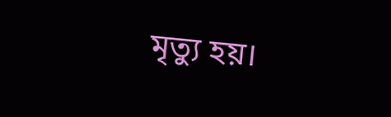মৃত্যু হয়।